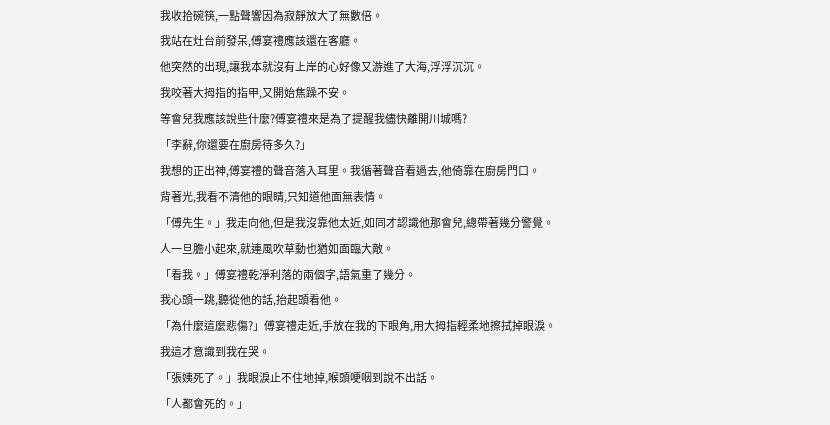我收拾碗筷,一點聲響因為寂靜放大了無數倍。
我站在灶台前發呆,傅宴禮應該還在客廳。
他突然的出現,讓我本就沒有上岸的心好像又游進了大海,浮浮沉沉。
我咬著大拇指的指甲,又開始焦躁不安。
等會兒我應該說些什麼?傅宴禮來是為了提醒我儘快離開川城嗎?
「李辭,你還要在廚房待多久?」
我想的正出神,傅宴禮的聲音落入耳里。我循著聲音看過去,他倚靠在廚房門口。
背著光,我看不清他的眼睛,只知道他面無表情。
「傅先生。」我走向他,但是我沒靠他太近,如同才認識他那會兒,總帶著幾分警覺。
人一旦膽小起來,就連風吹草動也猶如面臨大敵。
「看我。」傅宴禮乾淨利落的兩個字,語氣重了幾分。
我心頭一跳,聽從他的話,抬起頭看他。
「為什麼這麼悲傷?」傅宴禮走近,手放在我的下眼角,用大拇指輕柔地擦拭掉眼淚。
我這才意識到我在哭。
「張姨死了。」我眼淚止不住地掉,喉頭哽咽到說不出話。
「人都會死的。」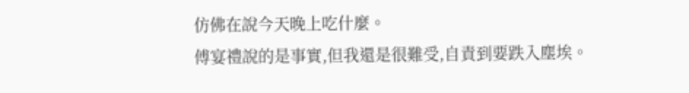仿佛在說今天晚上吃什麼。
傅宴禮說的是事實,但我還是很難受,自責到要跌入塵埃。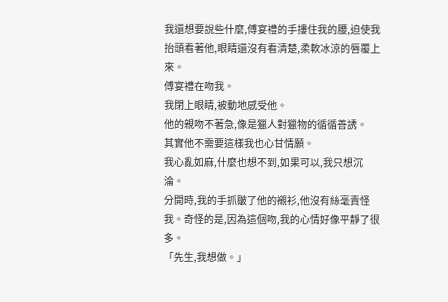我還想要說些什麼,傅宴禮的手摟住我的腰,迫使我抬頭看著他,眼睛還沒有看清楚,柔軟冰涼的唇覆上來。
傅宴禮在吻我。
我閉上眼睛,被動地感受他。
他的親吻不著急,像是獵人對獵物的循循善誘。
其實他不需要這樣我也心甘情願。
我心亂如麻,什麼也想不到,如果可以,我只想沉淪。
分開時,我的手抓皺了他的襯衫,他沒有絲毫責怪我。奇怪的是,因為這個吻,我的心情好像平靜了很多。
「先生,我想做。」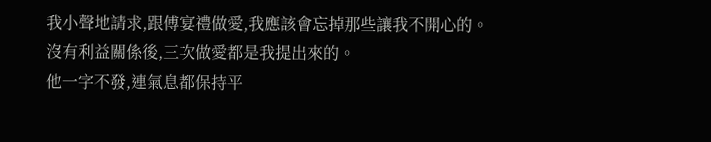我小聲地請求,跟傅宴禮做愛,我應該會忘掉那些讓我不開心的。
沒有利益關係後,三次做愛都是我提出來的。
他一字不發,連氣息都保持平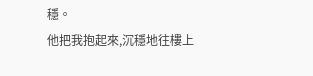穩。
他把我抱起來,沉穩地往樓上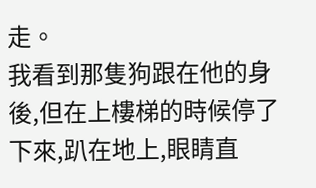走。
我看到那隻狗跟在他的身後,但在上樓梯的時候停了下來,趴在地上,眼睛直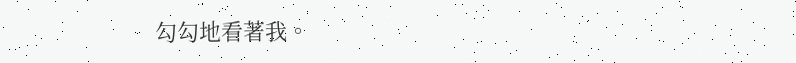勾勾地看著我。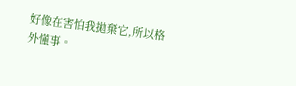好像在害怕我拋棄它,所以格外懂事。